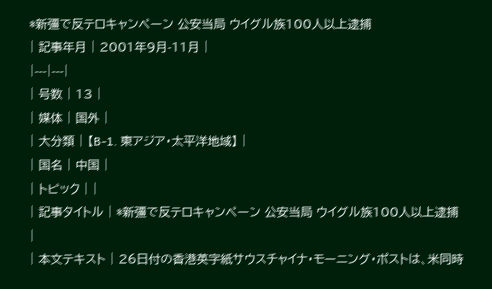*新彊で反テロキャンペーン 公安当局 ウイグル族100人以上逮捕
| 記事年月 | 2001年9月-11月 |
|---|---|
| 号数 | 13 |
| 媒体 | 国外 |
| 大分類 | 【B-1. 東アジア・太平洋地域】 |
| 国名 | 中国 |
| トピック | |
| 記事タイトル | *新彊で反テロキャンペーン 公安当局 ウイグル族100人以上逮捕 |
| 本文テキスト | 26日付の香港英字紙サウスチャイナ・モーニング・ポストは、米同時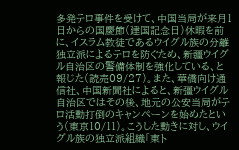多発テロ事件を受けて、中国当局が来月1日からの国慶節(建国記念日)休暇を前に、イスラム教徒であるウイグル族の分離独立派によるテロを防ぐため、新疆ウイグル自治区の警備体制を強化している、と報じた(読売09/27)。また、華僑向け通信社、中国新聞社によると、新彊ウイグル自治区ではその後、地元の公安当局がテロ活動打倒のキャンペーンを始めたという(東京10/11)。こうした動きに対し、ウイグル族の独立派組織「東ト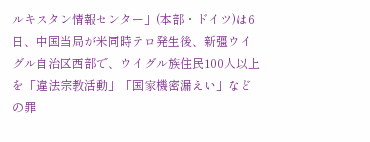ルキスタン情報センター」(本部・ドイツ)は6日、中国当局が米同時テロ発生後、新彊ウイグル自治区西部で、ウイグル族住民100人以上を「違法宗教活動」「国家機密漏えい」などの罪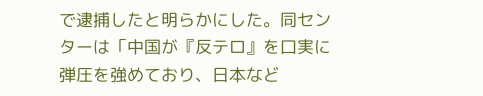で逮捕したと明らかにした。同センターは「中国が『反テロ』を口実に弾圧を強めており、日本など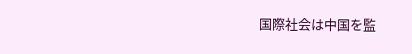国際社会は中国を監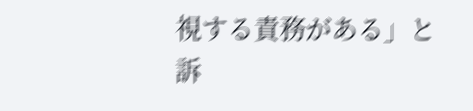視する責務がある」と訴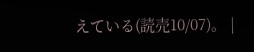えている(読売10/07)。 |